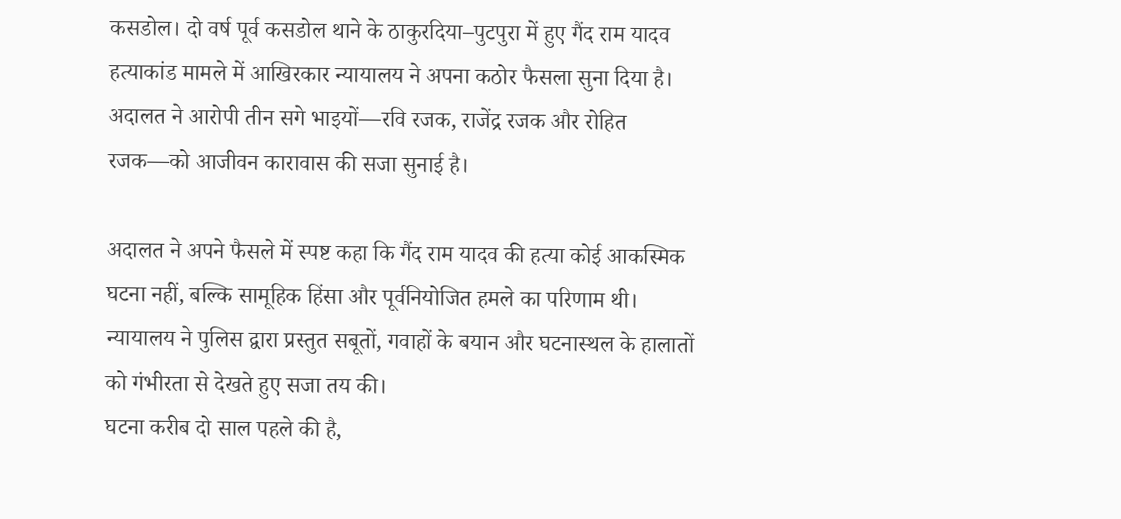कसडोल। दो वर्ष पूर्व कसडोल थाने के ठाकुरदिया–पुटपुरा में हुए गैंद राम यादव हत्याकांड मामले में आखिरकार न्यायालय ने अपना कठोर फैसला सुना दिया है। अदालत ने आरोपी तीन सगे भाइयों—रवि रजक, राजेंद्र रजक और रोहित रजक—को आजीवन कारावास की सजा सुनाई है।

अदालत ने अपने फैसले में स्पष्ट कहा कि गैंद राम यादव की हत्या कोई आकस्मिक घटना नहीं, बल्कि सामूहिक हिंसा और पूर्वनियोजित हमले का परिणाम थी। न्यायालय ने पुलिस द्वारा प्रस्तुत सबूतों, गवाहों के बयान और घटनास्थल के हालातों को गंभीरता से देखते हुए सजा तय की।
घटना करीब दो साल पहले की है,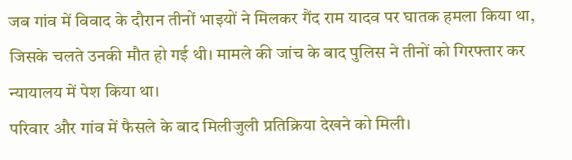जब गांव में विवाद के दौरान तीनों भाइयों ने मिलकर गैंद राम यादव पर घातक हमला किया था, जिसके चलते उनकी मौत हो गई थी। मामले की जांच के बाद पुलिस ने तीनों को गिरफ्तार कर न्यायालय में पेश किया था।
परिवार और गांव में फैसले के बाद मिलीजुली प्रतिक्रिया देखने को मिली।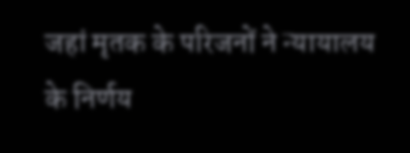जहां मृतक के परिजनों ने न्यायालय के निर्णय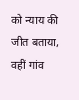को न्याय की जीत बताया, वहीं गांव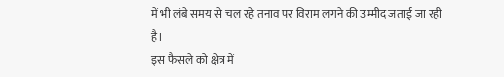में भी लंबे समय से चल रहे तनाव पर विराम लगने की उम्मीद जताई जा रही है।
इस फैसले को क्षेत्र में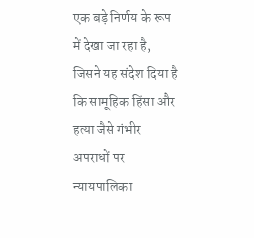एक बड़े निर्णय के रूप में देखा जा रहा है, जिसने यह संदेश दिया है कि सामूहिक हिंसा और हत्या जैसे गंभीर अपराधों पर न्यायपालिका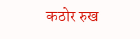कठोर रुख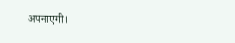अपनाएगी।